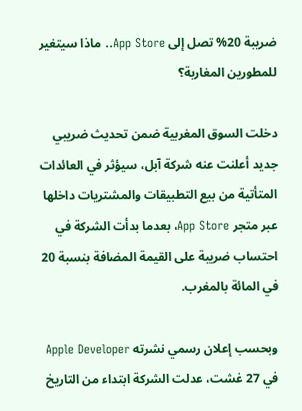ضريبة 20% تصل إلى App Store.. ماذا سيتغير للمطورين المغاربة؟

دخلت السوق المغربية ضمن تحديث ضريبي جديد أعلنت عنه شركة آبل، سيؤثر في العائدات المتأتية من بيع التطبيقات والمشتريات داخلها عبر متجر App Store، بعدما بدأت الشركة في احتساب ضريبة على القيمة المضافة بنسبة 20 في المائة بالمغرب.

وبحسب إعلان رسمي نشرته Apple Developer في 27 غشت، عدلت الشركة ابتداء من التاريخ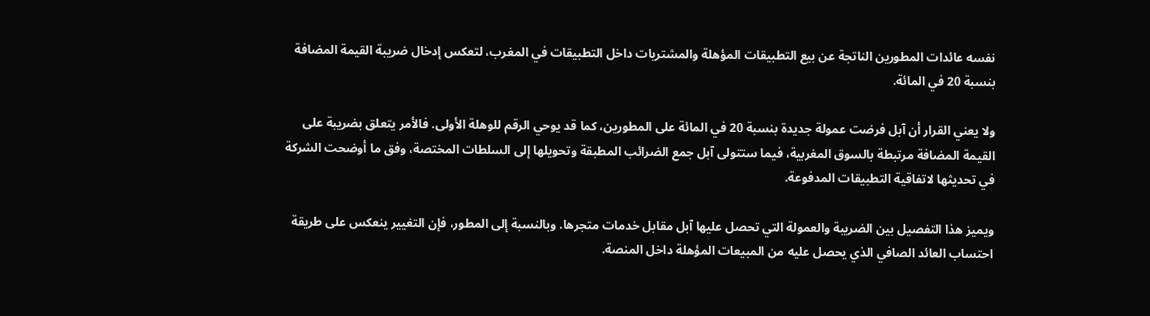نفسه عائدات المطورين الناتجة عن بيع التطبيقات المؤهلة والمشتريات داخل التطبيقات في المغرب، لتعكس إدخال ضريبة القيمة المضافة بنسبة 20 في المائة.

ولا يعني القرار أن آبل فرضت عمولة جديدة بنسبة 20 في المائة على المطورين، كما قد يوحي الرقم للوهلة الأولى. فالأمر يتعلق بضريبة على القيمة المضافة مرتبطة بالسوق المغربية، فيما ستتولى آبل جمع الضرائب المطبقة وتحويلها إلى السلطات المختصة، وفق ما أوضحت الشركة في تحديثها لاتفاقية التطبيقات المدفوعة.

ويميز هذا التفصيل بين الضريبة والعمولة التي تحصل عليها آبل مقابل خدمات متجرها. وبالنسبة إلى المطور، فإن التغيير ينعكس على طريقة احتساب العائد الصافي الذي يحصل عليه من المبيعات المؤهلة داخل المنصة.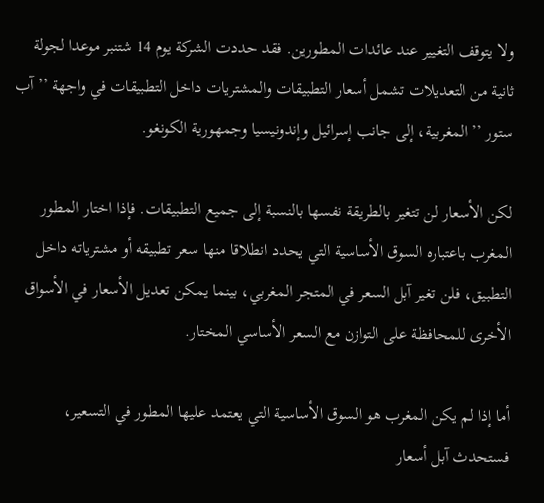ولا يتوقف التغيير عند عائدات المطورين. فقد حددت الشركة يوم 14 شتنبر موعدا لجولة ثانية من التعديلات تشمل أسعار التطبيقات والمشتريات داخل التطبيقات في واجهة ’’ آب ستور ’’المغربية، إلى جانب إسرائيل وإندونيسيا وجمهورية الكونغو.

لكن الأسعار لن تتغير بالطريقة نفسها بالنسبة إلى جميع التطبيقات. فإذا اختار المطور المغرب باعتباره السوق الأساسية التي يحدد انطلاقا منها سعر تطبيقه أو مشترياته داخل التطبيق، فلن تغير آبل السعر في المتجر المغربي، بينما يمكن تعديل الأسعار في الأسواق الأخرى للمحافظة على التوازن مع السعر الأساسي المختار.

أما إذا لم يكن المغرب هو السوق الأساسية التي يعتمد عليها المطور في التسعير، فستحدث آبل أسعار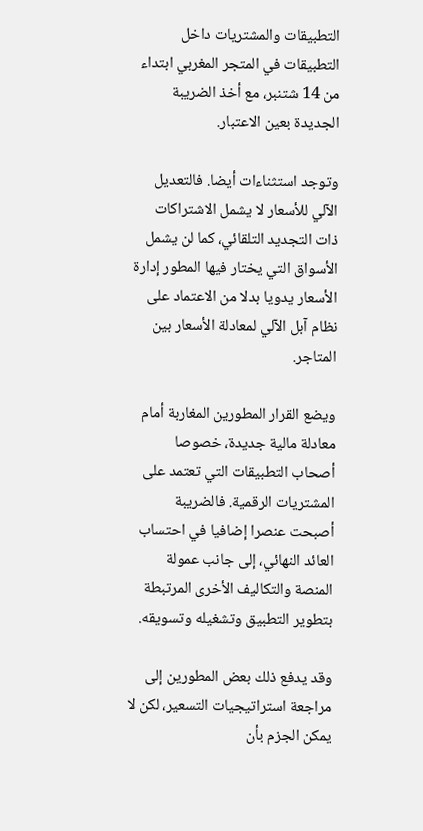التطبيقات والمشتريات داخل التطبيقات في المتجر المغربي ابتداء من 14 شتنبر، مع أخذ الضريبة الجديدة بعين الاعتبار.

وتوجد استثناءات أيضا. فالتعديل الآلي للأسعار لا يشمل الاشتراكات ذات التجديد التلقائي، كما لن يشمل الأسواق التي يختار فيها المطور إدارة الأسعار يدويا بدلا من الاعتماد على نظام آبل الآلي لمعادلة الأسعار بين المتاجر.

ويضع القرار المطورين المغاربة أمام معادلة مالية جديدة، خصوصا أصحاب التطبيقات التي تعتمد على المشتريات الرقمية. فالضريبة أصبحت عنصرا إضافيا في احتساب العائد النهائي، إلى جانب عمولة المنصة والتكاليف الأخرى المرتبطة بتطوير التطبيق وتشغيله وتسويقه.

وقد يدفع ذلك بعض المطورين إلى مراجعة استراتيجيات التسعير، لكن لا يمكن الجزم بأن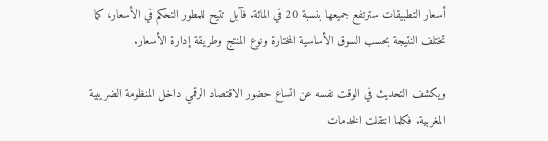أسعار التطبيقات سترتفع جميعها بنسبة 20 في المائة. فآبل تتيح للمطور التحكم في الأسعار، كما تختلف النتيجة بحسب السوق الأساسية المختارة ونوع المنتج وطريقة إدارة الأسعار.

ويكشف التحديث في الوقت نفسه عن اتساع حضور الاقتصاد الرقمي داخل المنظومة الضريبية المغربية. فكلما انتقلت الخدمات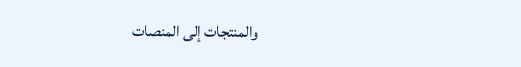والمنتجات إلى المنصات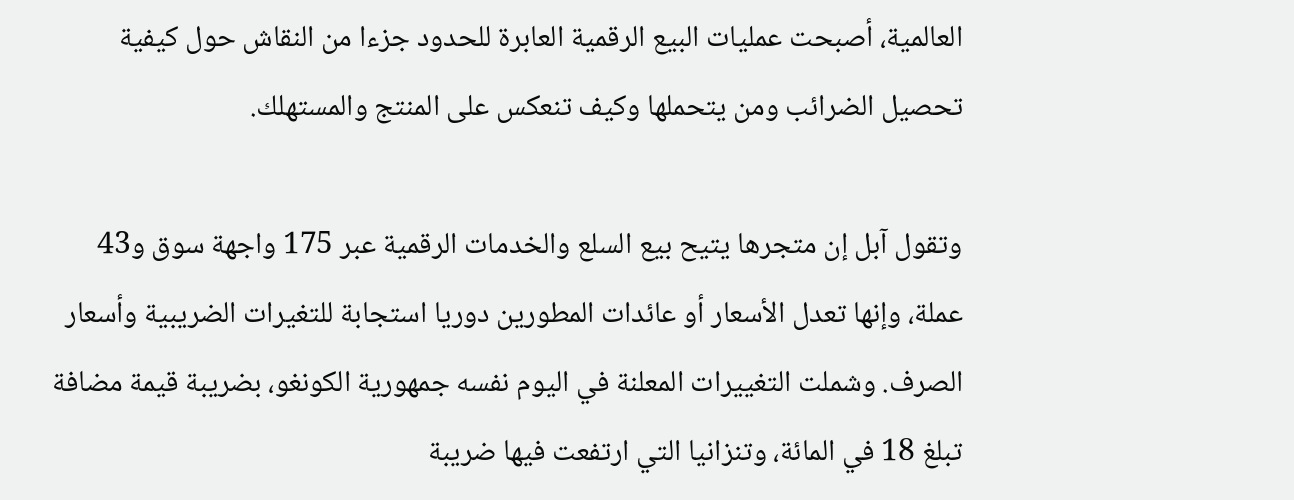العالمية، أصبحت عمليات البيع الرقمية العابرة للحدود جزءا من النقاش حول كيفية تحصيل الضرائب ومن يتحملها وكيف تنعكس على المنتج والمستهلك.

وتقول آبل إن متجرها يتيح بيع السلع والخدمات الرقمية عبر 175 واجهة سوق و43 عملة، وإنها تعدل الأسعار أو عائدات المطورين دوريا استجابة للتغيرات الضريبية وأسعار الصرف. وشملت التغييرات المعلنة في اليوم نفسه جمهورية الكونغو، بضريبة قيمة مضافة تبلغ 18 في المائة، وتنزانيا التي ارتفعت فيها ضريبة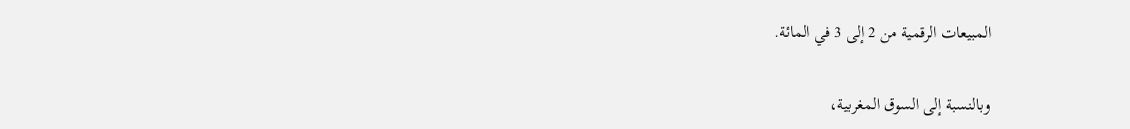المبيعات الرقمية من 2 إلى 3 في المائة.

وبالنسبة إلى السوق المغربية،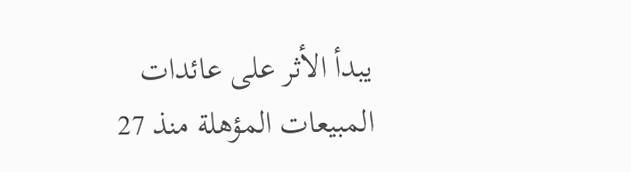يبدأ الأثر على عائدات المبيعات المؤهلة منذ 27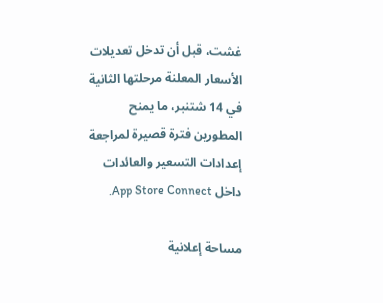غشت، قبل أن تدخل تعديلات الأسعار المعلنة مرحلتها الثانية في 14 شتنبر، ما يمنح المطورين فترة قصيرة لمراجعة إعدادات التسعير والعائدات داخل App Store Connect.

مساحة إعلانية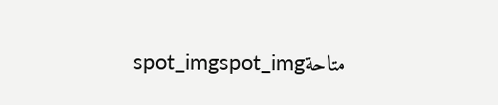متاحةspot_imgspot_img